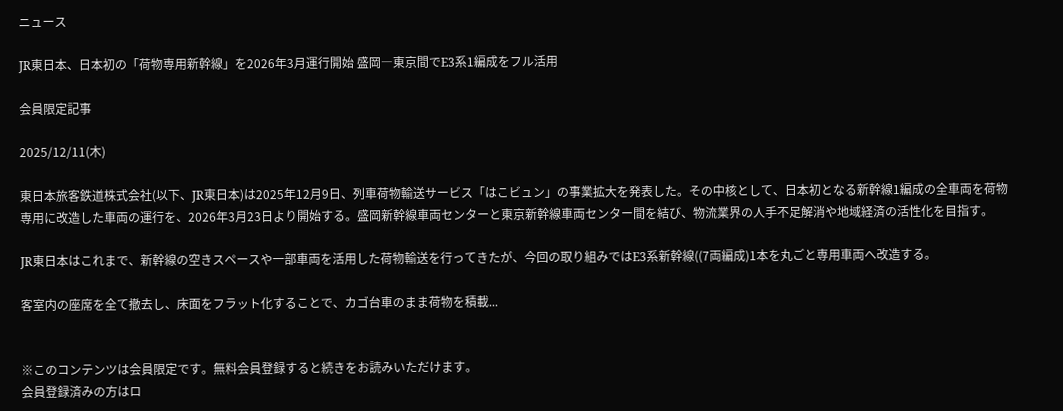ニュース

JR東日本、日本初の「荷物専用新幹線」を2026年3月運行開始 盛岡―東京間でE3系1編成をフル活用

会員限定記事

2025/12/11(木)

東日本旅客鉄道株式会社(以下、JR東日本)は2025年12月9日、列車荷物輸送サービス「はこビュン」の事業拡大を発表した。その中核として、日本初となる新幹線1編成の全車両を荷物専用に改造した車両の運行を、2026年3月23日より開始する。盛岡新幹線車両センターと東京新幹線車両センター間を結び、物流業界の人手不足解消や地域経済の活性化を目指す。

JR東日本はこれまで、新幹線の空きスペースや一部車両を活用した荷物輸送を行ってきたが、今回の取り組みではE3系新幹線((7両編成)1本を丸ごと専用車両へ改造する。

客室内の座席を全て撤去し、床面をフラット化することで、カゴ台車のまま荷物を積載...


※このコンテンツは会員限定です。無料会員登録すると続きをお読みいただけます。
会員登録済みの方はロ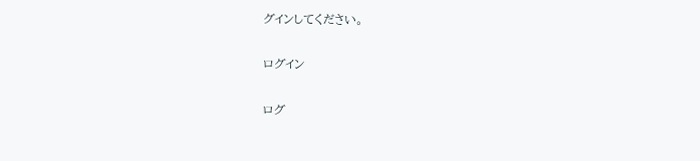グインしてください。

ログイン

ログ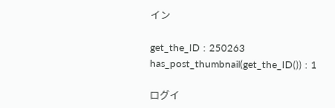イン

get_the_ID : 250263
has_post_thumbnail(get_the_ID()) : 1

ログイ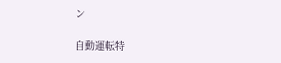ン

自動運転特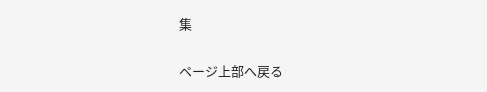集

ページ上部へ戻る